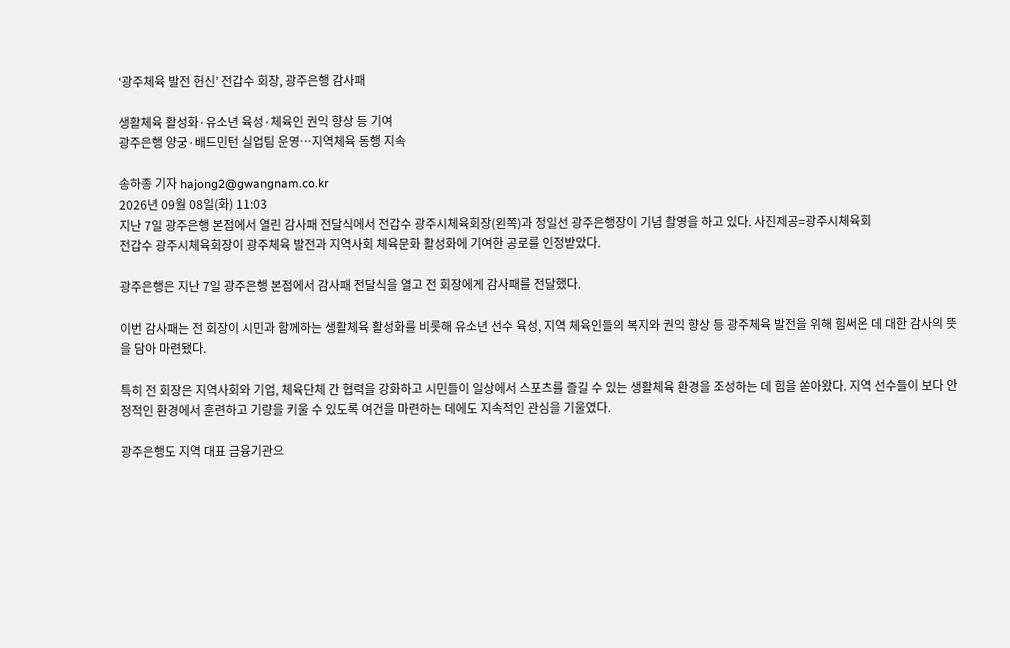‘광주체육 발전 헌신’ 전갑수 회장, 광주은행 감사패

생활체육 활성화·유소년 육성·체육인 권익 향상 등 기여
광주은행 양궁·배드민턴 실업팀 운영…지역체육 동행 지속

송하종 기자 hajong2@gwangnam.co.kr
2026년 09월 08일(화) 11:03
지난 7일 광주은행 본점에서 열린 감사패 전달식에서 전갑수 광주시체육회장(왼쪽)과 정일선 광주은행장이 기념 촬영을 하고 있다. 사진제공=광주시체육회
전갑수 광주시체육회장이 광주체육 발전과 지역사회 체육문화 활성화에 기여한 공로를 인정받았다.

광주은행은 지난 7일 광주은행 본점에서 감사패 전달식을 열고 전 회장에게 감사패를 전달했다.

이번 감사패는 전 회장이 시민과 함께하는 생활체육 활성화를 비롯해 유소년 선수 육성, 지역 체육인들의 복지와 권익 향상 등 광주체육 발전을 위해 힘써온 데 대한 감사의 뜻을 담아 마련됐다.

특히 전 회장은 지역사회와 기업, 체육단체 간 협력을 강화하고 시민들이 일상에서 스포츠를 즐길 수 있는 생활체육 환경을 조성하는 데 힘을 쏟아왔다. 지역 선수들이 보다 안정적인 환경에서 훈련하고 기량을 키울 수 있도록 여건을 마련하는 데에도 지속적인 관심을 기울였다.

광주은행도 지역 대표 금융기관으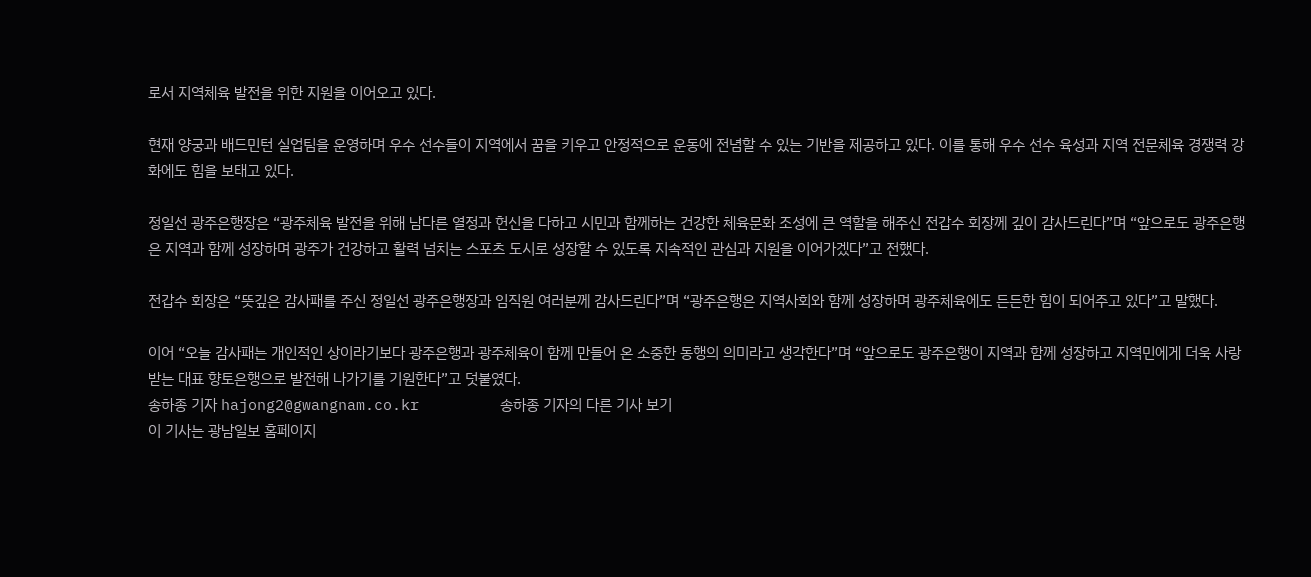로서 지역체육 발전을 위한 지원을 이어오고 있다.

현재 양궁과 배드민턴 실업팀을 운영하며 우수 선수들이 지역에서 꿈을 키우고 안정적으로 운동에 전념할 수 있는 기반을 제공하고 있다. 이를 통해 우수 선수 육성과 지역 전문체육 경쟁력 강화에도 힘을 보태고 있다.

정일선 광주은행장은 “광주체육 발전을 위해 남다른 열정과 헌신을 다하고 시민과 함께하는 건강한 체육문화 조성에 큰 역할을 해주신 전갑수 회장께 깊이 감사드린다”며 “앞으로도 광주은행은 지역과 함께 성장하며 광주가 건강하고 활력 넘치는 스포츠 도시로 성장할 수 있도록 지속적인 관심과 지원을 이어가겠다”고 전했다.

전갑수 회장은 “뜻깊은 감사패를 주신 정일선 광주은행장과 임직원 여러분께 감사드린다”며 “광주은행은 지역사회와 함께 성장하며 광주체육에도 든든한 힘이 되어주고 있다”고 말했다.

이어 “오늘 감사패는 개인적인 상이라기보다 광주은행과 광주체육이 함께 만들어 온 소중한 동행의 의미라고 생각한다”며 “앞으로도 광주은행이 지역과 함께 성장하고 지역민에게 더욱 사랑받는 대표 향토은행으로 발전해 나가기를 기원한다”고 덧붙였다.
송하종 기자 hajong2@gwangnam.co.kr         송하종 기자의 다른 기사 보기
이 기사는 광남일보 홈페이지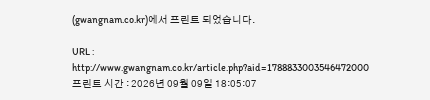(gwangnam.co.kr)에서 프린트 되었습니다.

URL : http://www.gwangnam.co.kr/article.php?aid=1788833003546472000
프린트 시간 : 2026년 09월 09일 18:05:07